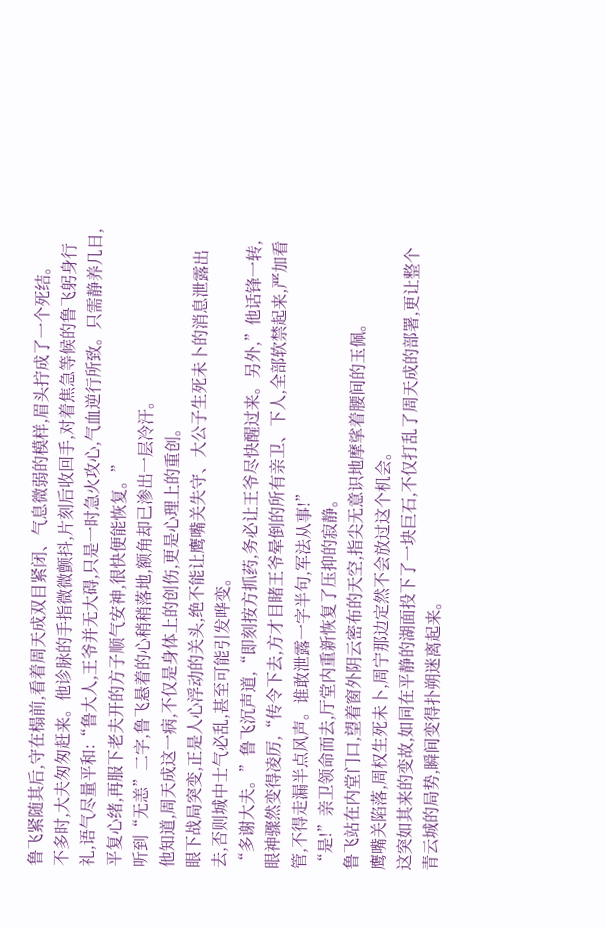鲁飞紧随其后,守在榻前,看着周天成双目紧闭、气息微弱的模样,眉头拧成了一个死结。
不多时,大夫匆匆赶来。他诊脉的手指微微颤抖,片刻后收回手,对着焦急等候的鲁飞躬身行礼,语气尽量平和:“鲁大人,王爷并无大碍,只是一时急火攻心,气血逆行所致。只需静养几日,平复心绪,再服下老夫开的方子顺气安神,很快便能恢复。”
听到“无恙”二字,鲁飞悬着的心稍稍落地,额角却已渗出一层冷汗。
他知道,周天成这一病,不仅是身体上的创伤,更是心理上的重创。
眼下战局突变,正是人心浮动的关头,绝不能让鹰嘴关失守、大公子生死未卜的消息泄露出去,否则城中士气必乱,甚至可能引发哗变。
“多谢大夫。”鲁飞沉声道,“即刻按方抓药,务必让王爷尽快醒过来。另外,”他话锋一转,眼神骤然变得凌厉,“传令下去,方才目睹王爷晕倒的所有亲卫、下人,全部软禁起来,严加看管,不得走漏半点风声。谁敢泄露一字半句,军法从事!”
“是!”亲卫领命而去,厅堂内重新恢复了压抑的寂静。
鲁飞站在内堂门口,望着窗外阴云密布的天空,指尖无意识地摩挲着腰间的玉佩。
鹰嘴关陷落,周权生死未卜,周宁那边定然不会放过这个机会。
这突如其来的变故,如同在平静的湖面投下了一块巨石,不仅打乱了周天成的部署,更让整个青云城的局势,瞬间变得扑朔迷离起来。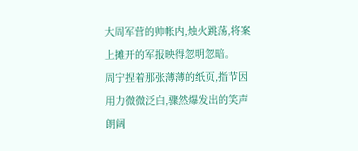大周军营的帅帐内,烛火跳荡,将案上摊开的军报映得忽明忽暗。
周宁捏着那张薄薄的纸页,指节因用力微微泛白,骤然爆发出的笑声朗阔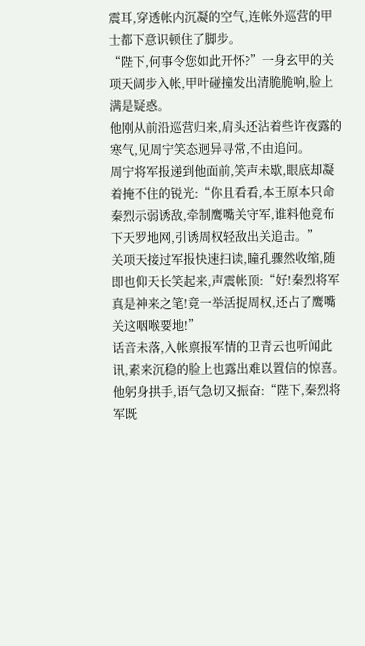震耳,穿透帐内沉凝的空气,连帐外巡营的甲士都下意识顿住了脚步。
“陛下,何事令您如此开怀?”一身玄甲的关项天阔步入帐,甲叶碰撞发出清脆脆响,脸上满是疑惑。
他刚从前沿巡营归来,肩头还沾着些许夜露的寒气,见周宁笑态迥异寻常,不由追问。
周宁将军报递到他面前,笑声未歇,眼底却凝着掩不住的锐光:“你且看看,本王原本只命秦烈示弱诱敌,牵制鹰嘴关守军,谁料他竟布下天罗地网,引诱周权轻敌出关追击。”
关项天接过军报快速扫读,瞳孔骤然收缩,随即也仰天长笑起来,声震帐顶:“好!秦烈将军真是神来之笔!竟一举活捉周权,还占了鹰嘴关这咽喉要地!”
话音未落,入帐禀报军情的卫青云也听闻此讯,素来沉稳的脸上也露出难以置信的惊喜。
他躬身拱手,语气急切又振奋:“陛下,秦烈将军既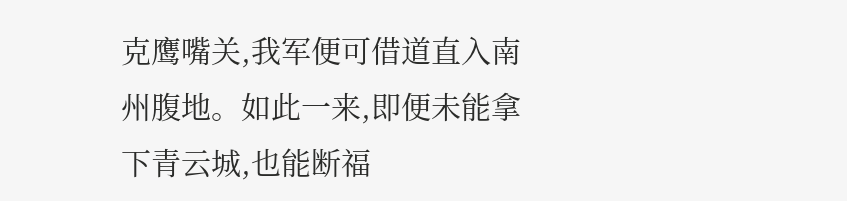克鹰嘴关,我军便可借道直入南州腹地。如此一来,即便未能拿下青云城,也能断福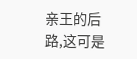亲王的后路,这可是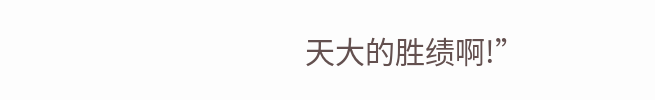天大的胜绩啊!”